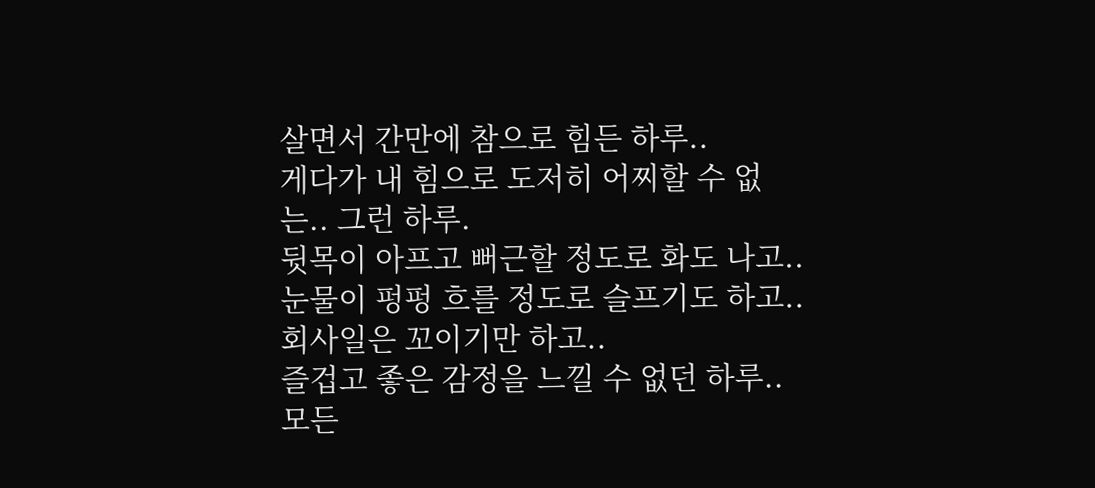살면서 간만에 참으로 힘든 하루..
게다가 내 힘으로 도저히 어찌할 수 없는.. 그런 하루.
뒷목이 아프고 뻐근할 정도로 화도 나고..
눈물이 펑펑 흐를 정도로 슬프기도 하고..
회사일은 꼬이기만 하고..
즐겁고 좋은 감정을 느낄 수 없던 하루..
모든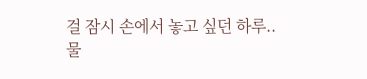걸 잠시 손에서 놓고 싶던 하루..
물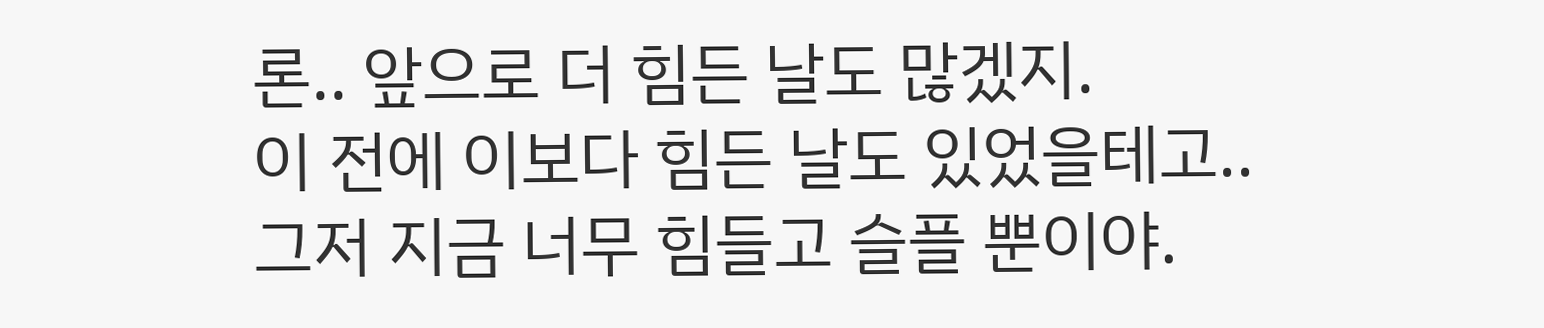론.. 앞으로 더 힘든 날도 많겠지.
이 전에 이보다 힘든 날도 있었을테고..
그저 지금 너무 힘들고 슬플 뿐이야.